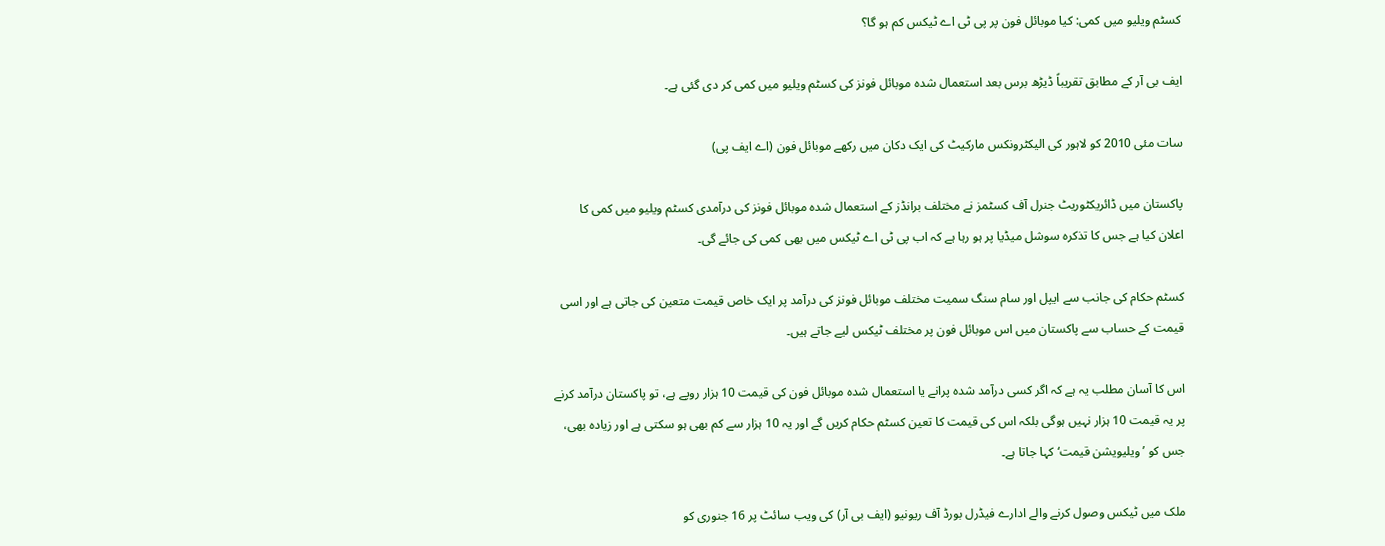کسٹم ویلیو میں کمی: کیا موبائل فون پر پی ٹی اے ٹیکس کم ہو گا؟

ایف بی آر کے مطابق تقریباً ڈیڑھ برس بعد استعمال شدہ موبائل فونز کی کسٹم ویلیو میں کمی کر دی گئی ہے۔

سات مئی 2010 کو لاہور کی الیکٹرونکس مارکیٹ کی ایک دکان میں رکھے موبائل فون (اے ایف پی)

پاکستان میں ڈائریکٹوریٹ جنرل آف کسٹمز نے مختلف برانڈز کے استعمال شدہ موبائل فونز کی درآمدی کسٹم ویلیو میں کمی کا اعلان کیا ہے جس کا تذکرہ سوشل میڈیا پر ہو رہا ہے کہ اب پی ٹی اے ٹیکس میں بھی کمی کی جائے گی۔

کسٹم حکام کی جانب سے ایپل اور سام سنگ سمیت مختلف موبائل فونز کی درآمد پر ایک خاص قیمت متعین کی جاتی ہے اور اسی قیمت کے حساب سے پاکستان میں اس موبائل فون پر مختلف ٹیکس لیے جاتے ہیں۔

اس کا آسان مطلب یہ ہے کہ اگر کسی درآمد شدہ پرانے یا استعمال شدہ موبائل فون کی قیمت 10 ہزار روپے ہے، تو پاکستان درآمد کرنے پر یہ قیمت 10 ہزار نہیں ہوگی بلکہ اس کی قیمت کا تعین کسٹم حکام کریں گے اور یہ 10 ہزار سے کم بھی ہو سکتی ہے اور زیادہ بھی، جس کو ’ویلیویشن قیمت‘ کہا جاتا ہے۔

ملک میں ٹیکس وصول کرنے والے ادارے فیڈرل بورڈ آف ریونیو (ایف بی آر) کی ویب سائٹ پر 16 جنوری کو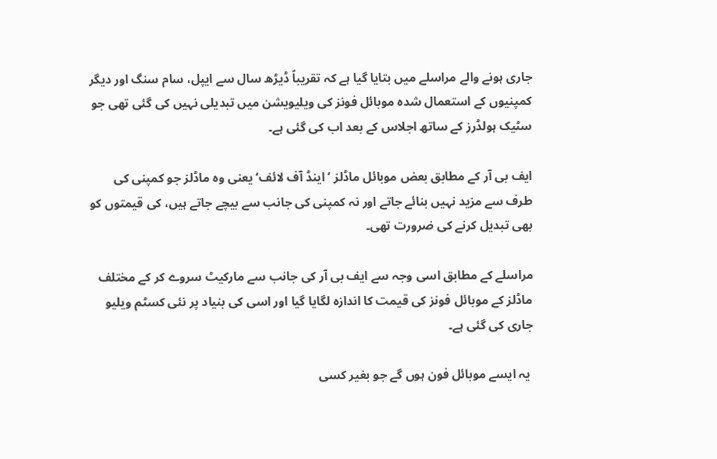جاری ہونے والے مراسلے میں بتایا گیا ہے کہ تقریباً ڈیڑھ سال سے ایپل، سام سنگ اور دیگر کمپنیوں کے استعمال شدہ موبائل فونز کی ویلیویشن میں تبدیلی نہیں کی گئی تھی جو سٹیک ہولڈرز کے ساتھ اجلاس کے بعد اب کی گئی ہے۔

ایف بی آر کے مطابق بعض موبائل ماڈلز ’اینڈ آف لائف‘ یعنی وہ ماڈلز جو کمپنی کی طرف سے مزید نہیں بنائے جاتے اور نہ کمپنی کی جانب سے بیچے جاتے ہیں، کی قیمتوں کو بھی تبدیل کرنے کی ضرورت تھی۔

مراسلے کے مطابق اسی وجہ سے ایف بی آر کی جانب سے مارکیٹ سروے کر کے مختلف ماڈلز کے موبائل فونز کی قیمت کا اندازہ لگایا گیا اور اسی کی بنیاد پر نئی کسٹم ویلیو جاری کی گئی ہے۔

 یہ ایسے موبائل فون ہوں گے جو بغیر کسی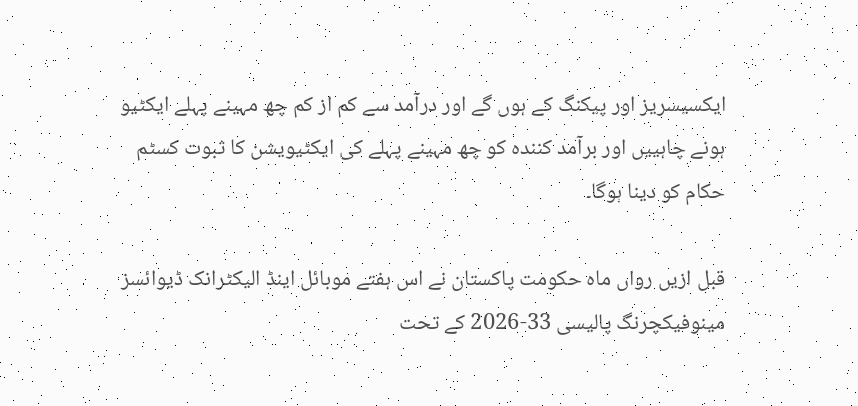ایکسیسریز اور پیکنگ کے ہوں گے اور درآمد سے کم از کم چھ مہینے پہلے ایکٹیو ہونے چاہییں اور برآمد کنندہ کو چھ مہینے پہلے کی ایکٹیویشن کا ثبوت کسٹم حکام کو دینا ہوگا۔

قبل ازیں رواں ماہ حکومت پاکستان نے اس ہفتے موبائل اینڈ الیکٹرانک ڈیوائسز مینوفیکچرنگ پالیسی 33-2026 کے تحت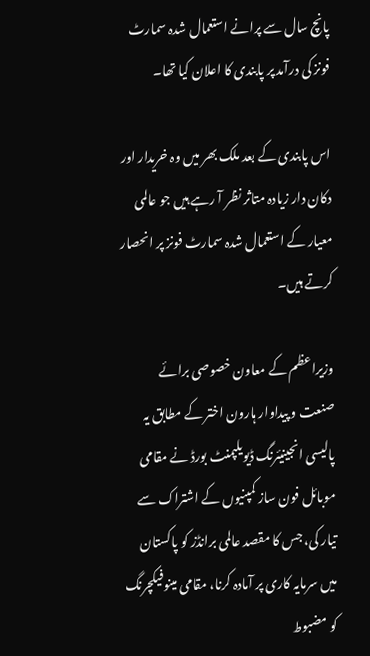پانچ سال سے پرانے استعمال شدہ سمارٹ فونز کی درآمد پر پابندی کا اعلان کیا تھا۔

اس پابندی کے بعد ملک بھر میں وہ خریدار اور دکان دار زیادہ متاثر نظر آ رہے ہیں جو عالمی معیار کے استعمال شدہ سمارٹ فونز پر انحصار کرتے ہیں۔

وزیراعظم کے معاون خصوصی برائے صنعت و پیداوار ہارون اختر کے مطابق یہ پالیسی انجینیئرنگ ڈیویلپمنٹ بورڈ نے مقامی موبائل فون ساز کمپنیوں کے اشتراک سے تیار کی، جس کا مقصد عالمی برانڈز کو پاکستان میں سرمایہ کاری پر آمادہ کرنا، مقامی مینوفیکچرنگ کو مضبوط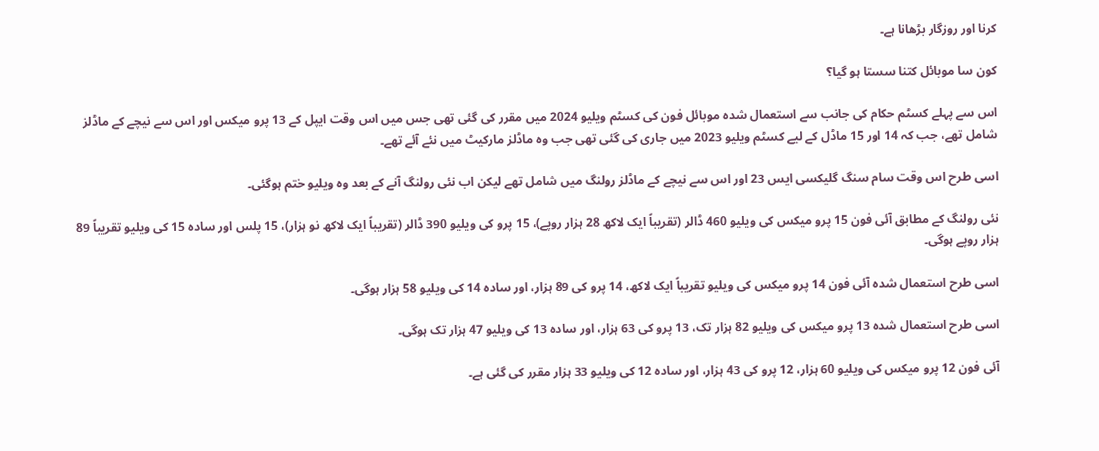کرنا اور روزگار بڑھانا ہے۔

کون سا موبائل کتنا سستا ہو گیا؟

اس سے پہلے کسٹم حکام کی جانب سے استعمال شدہ موبائل فون کی کسٹم ویلیو 2024 میں مقرر کی گئی تھی جس میں اس وقت ایپل کے 13 پرو میکس اور اس سے نیچے کے ماڈلز شامل تھے، جب کہ 14 اور 15 ماڈل کے لیے کسٹم ویلیو 2023 میں جاری کی گئی تھی جب وہ ماڈلز مارکیٹ میں نئے آئے تھے۔

اسی طرح اس وقت سام سنگ گلیکسی ایس 23 اور اس سے نیچے کے ماڈلز رولنگ میں شامل تھے لیکن اب نئی رولنگ آنے کے بعد وہ ویلیو ختم ہوگئی۔

نئی رولنگ کے مطابق آئی فون 15 پرو میکس کی ویلیو 460 ڈالر (تقریباً ایک لاکھ 28 ہزار روپے)، 15 پرو کی ویلیو 390 ڈالر (تقریباً ایک لاکھ نو ہزار)، 15 پلس اور سادہ 15 کی ویلیو تقریباً 89 ہزار روپے ہوگی۔

اسی طرح استعمال شدہ آئی فون 14 پرو میکس کی ویلیو تقریباً ایک لاکھ، 14 پرو کی 89 ہزار، اور سادہ 14 کی ویلیو 58 ہزار ہوگی۔

اسی طرح استعمال شدہ 13 پرو میکس کی ویلیو 82 ہزار تک، 13 پرو کی 63 ہزار، اور سادہ 13 کی ویلیو 47 ہزار تک ہوگی۔

آئی فون 12 پرو میکس کی ویلیو 60 ہزار، 12 پرو کی 43 ہزار، اور سادہ 12 کی ویلیو 33 ہزار مقرر کی گئی ہے۔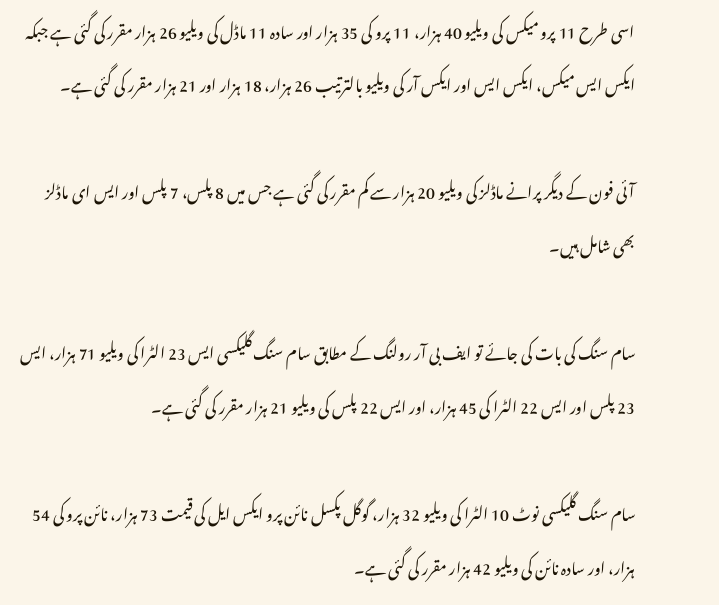اسی طرح 11 پرو میکس کی ویلیو 40 ہزار، 11 پرو کی 35 ہزار اور سادہ 11 ماڈل کی ویلیو 26 ہزار مقرر کی گئی ہے جبکہ ایکس ایس میکس، ایکس ایس اور ایکس آر کی ویلیو بالترتیب 26 ہزار، 18 ہزار اور 21 ہزار مقرر کی گئی ہے۔

آئی فون کے دیگر پرانے ماڈلز کی ویلیو 20 ہزار سے کم مقرر کی گئی ہے جس میں 8 پلس، 7 پلس اور ایس ای ماڈلز بھی شامل ہیں۔

سام سنگ کی بات کی جائے تو ایف بی آر رولنگ کے مطابق سام سنگ گلیکسی ایس 23 الٹرا کی ویلیو 71 ہزار، ایس 23 پلس اور ایس 22 الٹرا کی 45 ہزار، اور ایس 22 پلس کی ویلیو 21 ہزار مقرر کی گئی ہے۔

سام سنگ گلیکسی نوٹ 10 الٹرا کی ویلیو 32 ہزار، گوگل پکسل نائن پرو ایکس ایل کی قیمت 73 ہزار، نائن پرو کی 54 ہزار، اور سادہ نائن کی ویلیو 42 ہزار مقرر کی گئی ہے۔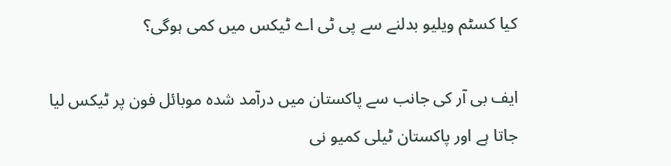کیا کسٹم ویلیو بدلنے سے پی ٹی اے ٹیکس میں کمی ہوگی؟

ایف بی آر کی جانب سے پاکستان میں درآمد شدہ موبائل فون پر ٹیکس لیا جاتا ہے اور پاکستان ٹیلی کمیو نی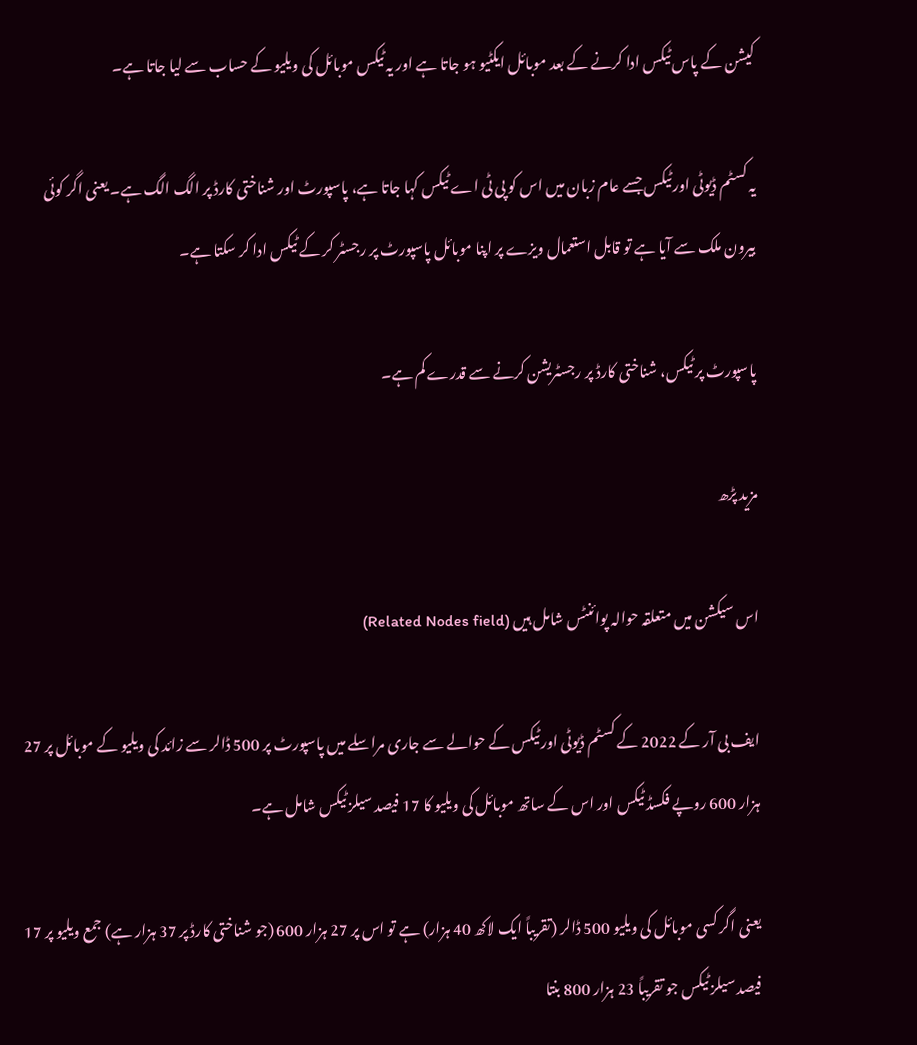کیشن کے پاس ٹیکس ادا کرنے کے بعد موبائل ایکٹیو ہو جاتا ہے اور یہ ٹیکس موبائل کی ویلیو کے حساب سے لیا جاتا ہے۔

یہ کسٹم ڈیوٹی اور ٹیکس جسے عام زبان میں اس کو پی ٹی اے ٹیکس کہا جاتا ہے، پاسپورٹ اور شناختی کارڈ پر الگ الگ ہے۔ یعنی اگر کوئی بیرون ملک سے آیا ہے تو قابل استعمال ویزے پر اپنا موبائل پاسپورٹ پر رجسٹر کر کے ٹیکس ادا کر سکتا ہے۔

پاسپورٹ پر ٹیکس، شناختی کارڈ پر رجسٹریشن کرنے سے قدرے کم ہے۔

مزید پڑھ

اس سیکشن میں متعلقہ حوالہ پوائنٹس شامل ہیں (Related Nodes field)

ایف بی آر کے 2022 کے کسٹم ڈیوٹی اور ٹیکس کے حوالے سے جاری مراسلے میں پاسپورٹ پر 500 ڈالر سے زائد کی ویلیو کے موبائل پر 27 ہزار 600 روپے فکسڈ ٹیکس اور اس کے ساتھ موبائل کی ویلیو کا 17 فیصد سیلز ٹیکس شامل ہے۔

یعنی اگر کسی موبائل کی ویلیو 500 ڈالر (تقریباً ایک لاکھ 40 ہزار) ہے تو اس پر 27 ہزار 600 (جو شناختی کارڈ پر 37 ہزار ہے) جمع ویلیو پر 17 فیصد سیلز ٹیکس جو تقریباً 23 ہزار 800 بنتا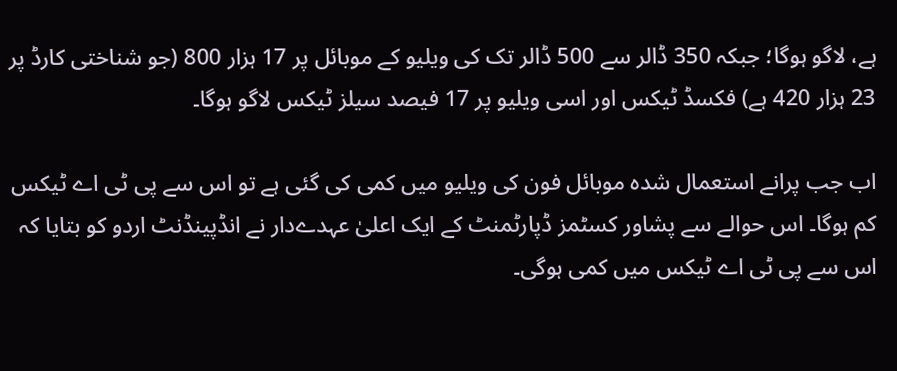ہے، لاگو ہوگا؛ جبکہ 350 ڈالر سے 500 ڈالر تک کی ویلیو کے موبائل پر 17 ہزار 800 (جو شناختی کارڈ پر 23 ہزار 420 ہے) فکسڈ ٹیکس اور اسی ویلیو پر 17 فیصد سیلز ٹیکس لاگو ہوگا۔

اب جب پرانے استعمال شدہ موبائل فون کی ویلیو میں کمی کی گئی ہے تو اس سے پی ٹی اے ٹیکس کم ہوگا۔ اس حوالے سے پشاور کسٹمز ڈپارٹمنٹ کے ایک اعلیٰ عہدےدار نے انڈپینڈنٹ اردو کو بتایا کہ اس سے پی ٹی اے ٹیکس میں کمی ہوگی۔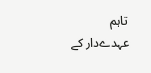تاہم عہدےدار کے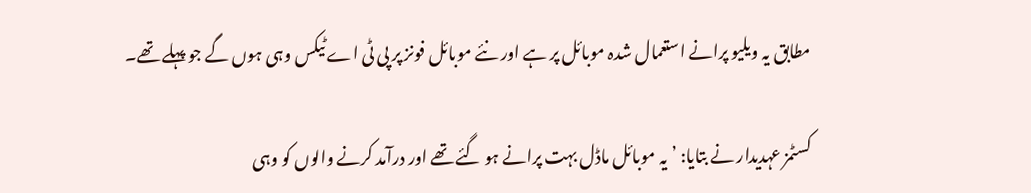مطابق یہ ویلیو پرانے استعمال شدہ موبائل پر ہے اور نئے موبائل فونز پر پی ٹی اے ٹیکس وہی ہوں گے جو پہلے تھے۔

کسٹمز عہدیدار نے بتایا: ’یہ موبائل ماڈل بہت پرانے ہو گئے تھے اور درآمد کرنے والوں کو وہی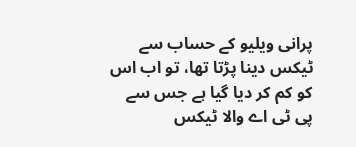پرانی ویلیو کے حساب سے ٹیکس دینا پڑتا تھا، تو اب اس کو کم کر دیا گیا ہے جس سے پی ٹی اے والا ٹیکس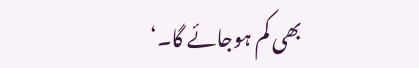بھی کم ہوجائے گا۔‘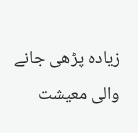زیادہ پڑھی جانے والی معیشت